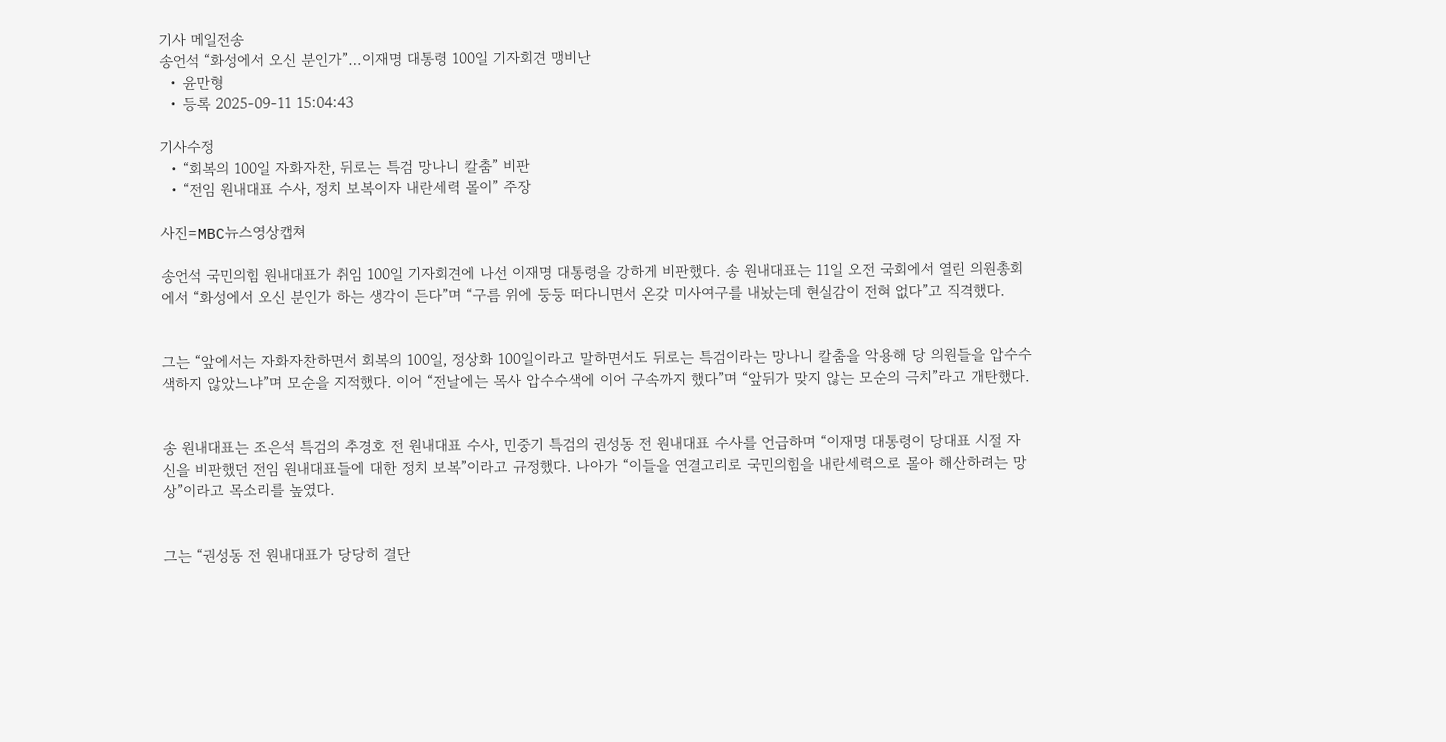기사 메일전송
송언석 “화성에서 오신 분인가”…이재명 대통령 100일 기자회견 맹비난
  • 윤만형
  • 등록 2025-09-11 15:04:43

기사수정
  • “회복의 100일 자화자찬, 뒤로는 특검 망나니 칼춤” 비판
  • “전임 원내대표 수사, 정치 보복이자 내란세력 몰이” 주장

사진=MBC뉴스영상캡쳐

송언석 국민의힘 원내대표가 취임 100일 기자회견에 나선 이재명 대통령을 강하게 비판했다. 송 원내대표는 11일 오전 국회에서 열린 의원총회에서 “화성에서 오신 분인가 하는 생각이 든다”며 “구름 위에 둥둥 떠다니면서 온갖 미사여구를 내놨는데 현실감이 전혀 없다”고 직격했다.


그는 “앞에서는 자화자찬하면서 회복의 100일, 정상화 100일이라고 말하면서도 뒤로는 특검이라는 망나니 칼춤을 악용해 당 의원들을 압수수색하지 않았느냐”며 모순을 지적했다. 이어 “전날에는 목사 압수수색에 이어 구속까지 했다”며 “앞뒤가 맞지 않는 모순의 극치”라고 개탄했다.


송 원내대표는 조은석 특검의 추경호 전 원내대표 수사, 민중기 특검의 권성동 전 원내대표 수사를 언급하며 “이재명 대통령이 당대표 시절 자신을 비판했던 전임 원내대표들에 대한 정치 보복”이라고 규정했다. 나아가 “이들을 연결고리로 국민의힘을 내란세력으로 몰아 해산하려는 망상”이라고 목소리를 높였다.


그는 “권성동 전 원내대표가 당당히 결단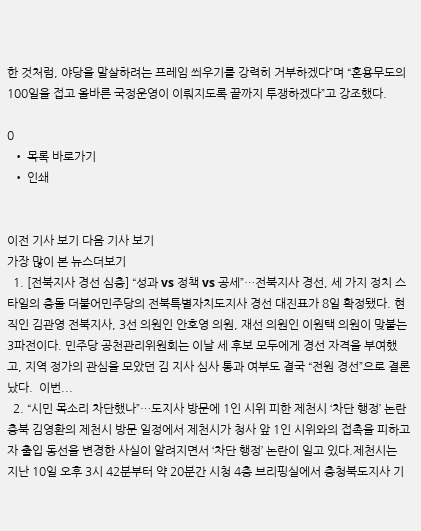한 것처럼, 야당을 말살하려는 프레임 씌우기를 강력히 거부하겠다”며 “혼용무도의 100일을 접고 올바른 국정운영이 이뤄지도록 끝까지 투쟁하겠다”고 강조했다.

0
  • 목록 바로가기
  • 인쇄


이전 기사 보기 다음 기사 보기
가장 많이 본 뉴스더보기
  1. [전북지사 경선 심층] “성과 vs 정책 vs 공세”…전북지사 경선, 세 가지 정치 스타일의 충돌 더불어민주당의 전북특별자치도지사 경선 대진표가 8일 확정됐다. 현직인 김관영 전북지사, 3선 의원인 안호영 의원, 재선 의원인 이원택 의원이 맞붙는 3파전이다. 민주당 공천관리위원회는 이날 세 후보 모두에게 경선 자격을 부여했고, 지역 정가의 관심을 모았던 김 지사 심사 통과 여부도 결국 “전원 경선”으로 결론 났다.  이번...
  2. “시민 목소리 차단했나”…도지사 방문에 1인 시위 피한 제천시 ‘차단 행정’ 논란 충북 김영환의 제천시 방문 일정에서 제천시가 청사 앞 1인 시위와의 접촉을 피하고자 출입 동선을 변경한 사실이 알려지면서 ‘차단 행정’ 논란이 일고 있다.제천시는 지난 10일 오후 3시 42분부터 약 20분간 시청 4층 브리핑실에서 충청북도지사 기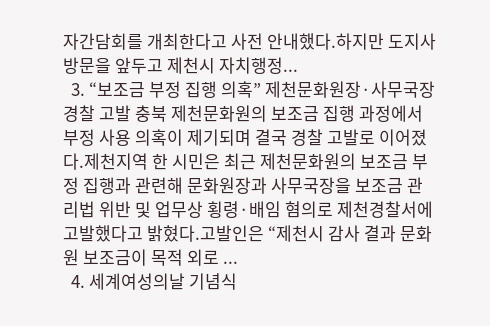자간담회를 개최한다고 사전 안내했다.하지만 도지사 방문을 앞두고 제천시 자치행정...
  3. “보조금 부정 집행 의혹” 제천문화원장·사무국장 경찰 고발 충북 제천문화원의 보조금 집행 과정에서 부정 사용 의혹이 제기되며 결국 경찰 고발로 이어졌다.제천지역 한 시민은 최근 제천문화원의 보조금 부정 집행과 관련해 문화원장과 사무국장을 보조금 관리법 위반 및 업무상 횡령·배임 혐의로 제천경찰서에 고발했다고 밝혔다.고발인은 “제천시 감사 결과 문화원 보조금이 목적 외로 ...
  4. 세계여성의날 기념식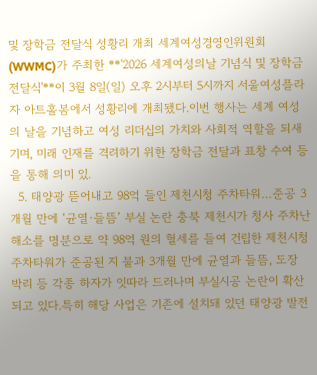및 장학금 전달식 성황리 개최 세계여성경영인위원회(WWMC)가 주최한 **'2026 세계여성의날 기념식 및 장학금 전달식'**이 3월 8일(일) 오후 2시부터 5시까지 서울여성플라자 아트홀봄에서 성황리에 개최됐다.이번 행사는 세계 여성의 날을 기념하고 여성 리더십의 가치와 사회적 역할을 되새기며, 미래 인재를 격려하기 위한 장학금 전달과 표창 수여 등을 통해 의미 있.
  5. 태양광 뜯어내고 98억 들인 제천시청 주차타워…준공 3개월 만에 ‘균열·들뜸’ 부실 논란 충북 제천시가 청사 주차난 해소를 명분으로 약 98억 원의 혈세를 들여 건립한 제천시청 주차타워가 준공된 지 불과 3개월 만에 균열과 들뜸, 도장 박리 등 각종 하자가 잇따라 드러나며 부실시공 논란이 확산되고 있다.특히 해당 사업은 기존에 설치돼 있던 태양광 발전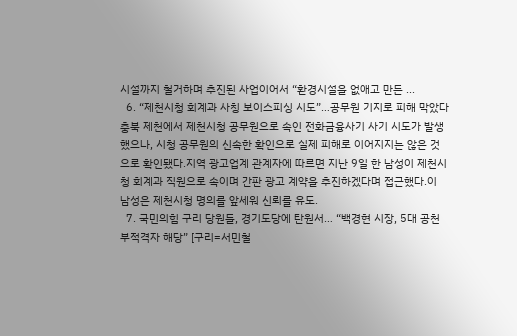시설까지 철거하며 추진된 사업이어서 “환경시설을 없애고 만든 ...
  6. “제천시청 회계과 사칭 보이스피싱 시도”…공무원 기지로 피해 막았다 충북 제천에서 제천시청 공무원으로 속인 전화금융사기 사기 시도가 발생했으나, 시청 공무원의 신속한 확인으로 실제 피해로 이어지지는 않은 것으로 확인됐다.지역 광고업계 관계자에 따르면 지난 9일 한 남성이 제천시청 회계과 직원으로 속이며 간판 광고 계약을 추진하겠다며 접근했다.이 남성은 제천시청 명의를 앞세워 신뢰를 유도.
  7. 국민의힘 구리 당원들, 경기도당에 탄원서… “백경현 시장, 5대 공천 부적격자 해당” [구리=서민철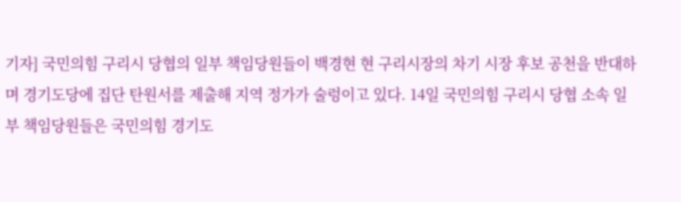기자] 국민의힘 구리시 당협의 일부 책임당원들이 백경현 현 구리시장의 차기 시장 후보 공천을 반대하며 경기도당에 집단 탄원서를 제출해 지역 정가가 술렁이고 있다. 14일 국민의힘 구리시 당협 소속 일부 책임당원들은 국민의힘 경기도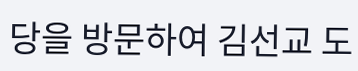당을 방문하여 김선교 도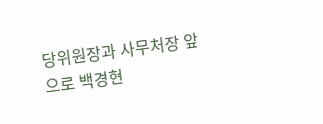당위원장과 사무처장 앞으로 백경현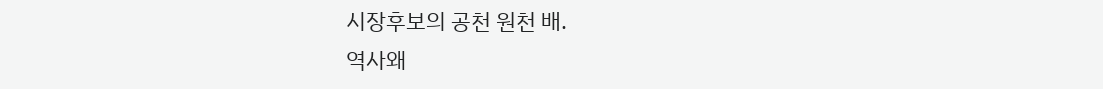시장후보의 공천 원천 배.
역사왜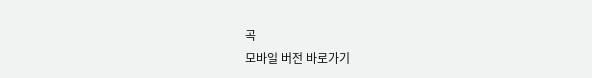곡
모바일 버전 바로가기